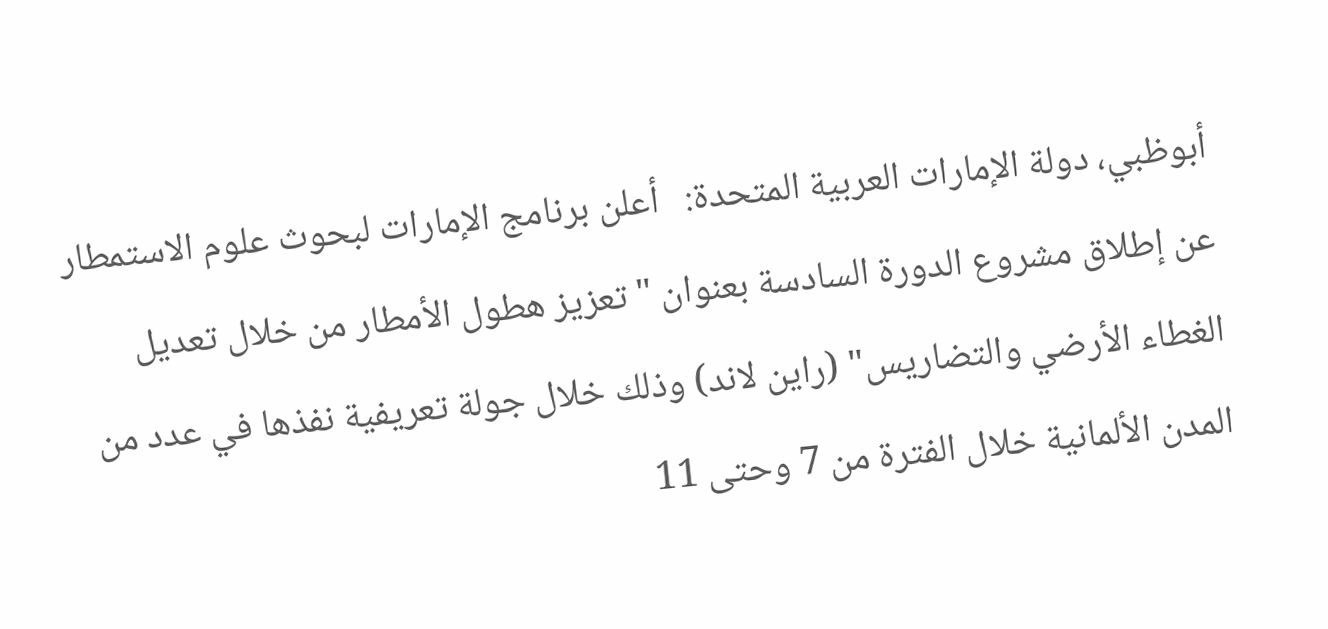أبوظبي، دولة الإمارات العربية المتحدة:   أعلن برنامج الإمارات لبحوث علوم الاستمطار عن إطلاق مشروع الدورة السادسة بعنوان "تعزيز هطول الأمطار من خلال تعديل الغطاء الأرضي والتضاريس" (راين لاند) وذلك خلال جولة تعريفية نفذها في عدد من المدن الألمانية خلال الفترة من 7 وحتى 11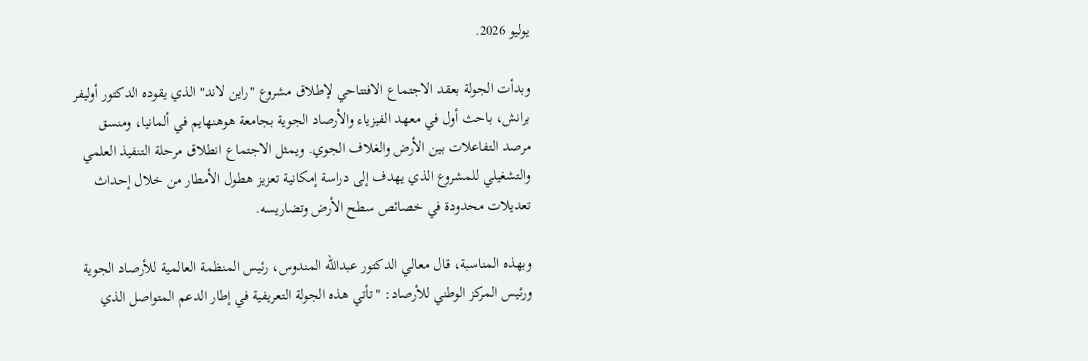يوليو 2026.

وبدأت الجولة بعقد الاجتماع الافتتاحي لإطلاق مشروع "راين لاند" الذي يقوده الدكتور أوليفر برانش، باحث أول في معهد الفيزياء والأرصاد الجوية بجامعة هوهنهايم في ألمانيا، ومنسق مرصد التفاعلات بين الأرض والغلاف الجوي. ويمثل الاجتماع انطلاق مرحلة التنفيذ العلمي والتشغيلي للمشروع الذي يهدف إلى دراسة إمكانية تعزيز هطول الأمطار من خلال إحداث تعديلات محدودة في خصائص سطح الأرض وتضاريسه.

وبهذه المناسبة، قال معالي الدكتور عبدالله المندوس، رئيس المنظمة العالمية للأرصاد الجوية ورئيس المركز الوطني للأرصاد: "تأتي هذه الجولة التعريفية في إطار الدعم المتواصل الذي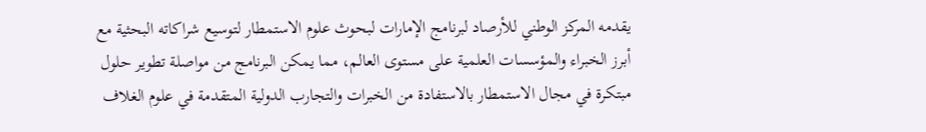يقدمه المركز الوطني للأرصاد لبرنامج الإمارات لبحوث علوم الاستمطار لتوسيع شراكاته البحثية مع أبرز الخبراء والمؤسسات العلمية على مستوى العالم، مما يمكن البرنامج من مواصلة تطوير حلول مبتكرة في مجال الاستمطار بالاستفادة من الخبرات والتجارب الدولية المتقدمة في علوم الغلاف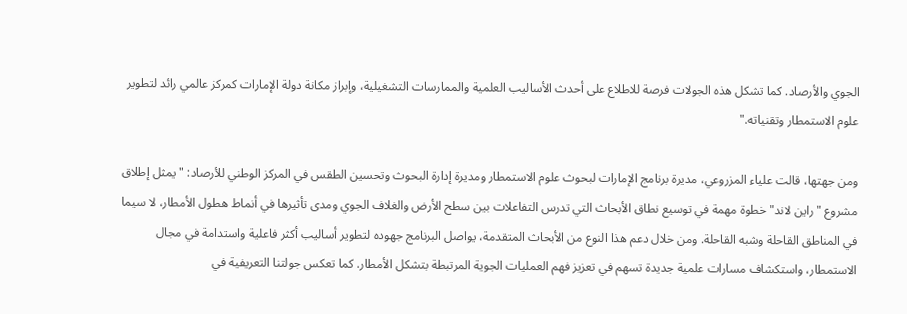الجوي والأرصاد. كما تشكل هذه الجولات فرصة للاطلاع على أحدث الأساليب العلمية والممارسات التشغيلية، وإبراز مكانة دولة الإمارات كمركز عالمي رائد لتطوير علوم الاستمطار وتقنياته."

ومن جهتها، قالت علياء المزروعي، مديرة برنامج الإمارات لبحوث علوم الاستمطار ومديرة إدارة البحوث وتحسين الطقس في المركز الوطني للأرصاد: "يمثل إطلاق مشروع "راين لاند" خطوة مهمة في توسيع نطاق الأبحاث التي تدرس التفاعلات بين سطح الأرض والغلاف الجوي ومدى تأثيرها في أنماط هطول الأمطار، لا سيما في المناطق القاحلة وشبه القاحلة. ومن خلال دعم هذا النوع من الأبحاث المتقدمة، يواصل البرنامج جهوده لتطوير أساليب أكثر فاعلية واستدامة في مجال الاستمطار، واستكشاف مسارات علمية جديدة تسهم في تعزيز فهم العمليات الجوية المرتبطة بتشكل الأمطار. كما تعكس جولتنا التعريفية في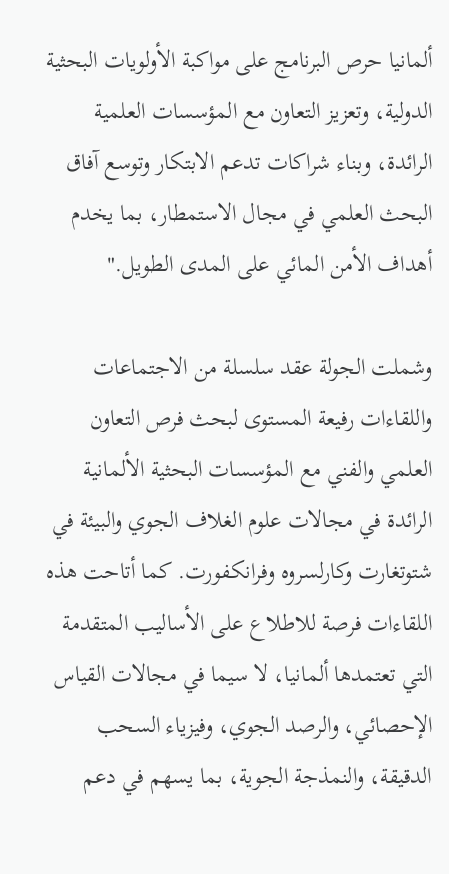ألمانيا حرص البرنامج على مواكبة الأولويات البحثية الدولية، وتعزيز التعاون مع المؤسسات العلمية الرائدة، وبناء شراكات تدعم الابتكار وتوسع آفاق البحث العلمي في مجال الاستمطار، بما يخدم أهداف الأمن المائي على المدى الطويل."

وشملت الجولة عقد سلسلة من الاجتماعات واللقاءات رفيعة المستوى لبحث فرص التعاون العلمي والفني مع المؤسسات البحثية الألمانية الرائدة في مجالات علوم الغلاف الجوي والبيئة في شتوتغارت وكارلسروه وفرانكفورت. كما أتاحت هذه اللقاءات فرصة للاطلاع على الأساليب المتقدمة التي تعتمدها ألمانيا، لا سيما في مجالات القياس الإحصائي، والرصد الجوي، وفيزياء السحب الدقيقة، والنمذجة الجوية، بما يسهم في دعم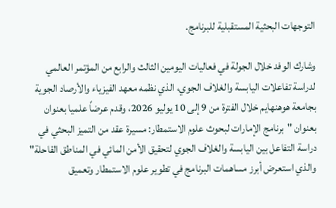التوجهات البحثية المستقبلية للبرنامج.

وشارك الوفد خلال الجولة في فعاليات اليومين الثالث والرابع من المؤتمر العالمي لدراسة تفاعلات اليابسة والغلاف الجوي، الذي نظمه معهد الفيزياء والأرصاد الجوية بجامعة هوهنهايم خلال الفترة من 9 إلى 10 يوليو 2026، وقدم عرضاً علميا بعنوان بعنوان "برنامج الإمارات لبحوث علوم الاستمطار: مسيرة عقد من التميز البحثي في دراسة التفاعل بين اليابسة والغلاف الجوي لتحقيق الأمن المائي في المناطق القاحلة" والذي استعرض أبرز مساهمات البرنامج في تطوير علوم الاستمطار وتعميق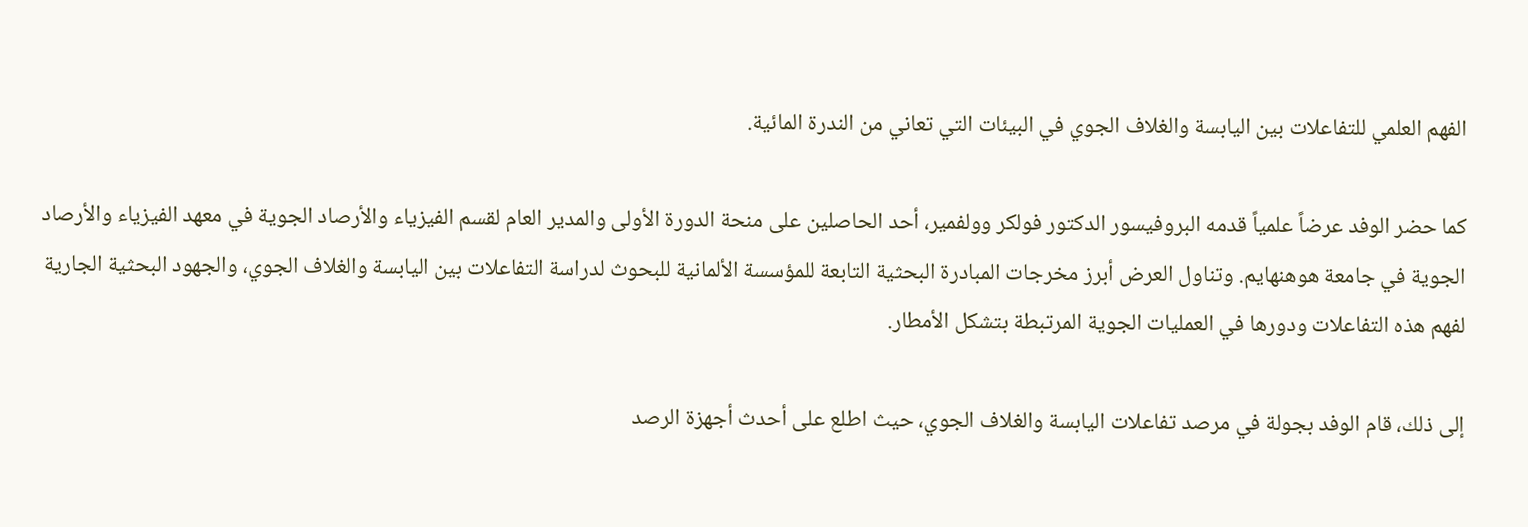الفهم العلمي للتفاعلات بين اليابسة والغلاف الجوي في البيئات التي تعاني من الندرة المائية.

كما حضر الوفد عرضاً علمياً قدمه البروفيسور الدكتور فولكر وولفمير، أحد الحاصلين على منحة الدورة الأولى والمدير العام لقسم الفيزياء والأرصاد الجوية في معهد الفيزياء والأرصاد الجوية في جامعة هوهنهايم. وتناول العرض أبرز مخرجات المبادرة البحثية التابعة للمؤسسة الألمانية للبحوث لدراسة التفاعلات بين اليابسة والغلاف الجوي، والجهود البحثية الجارية لفهم هذه التفاعلات ودورها في العمليات الجوية المرتبطة بتشكل الأمطار.

إلى ذلك، قام الوفد بجولة في مرصد تفاعلات اليابسة والغلاف الجوي، حيث اطلع على أحدث أجهزة الرصد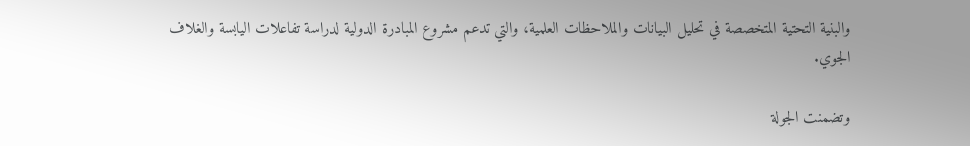والبنية التحتية المتخصصة في تحليل البيانات والملاحظات العلمية، والتي تدعم مشروع المبادرة الدولية لدراسة تفاعلات اليابسة والغلاف الجوي.

وتضمنت الجولة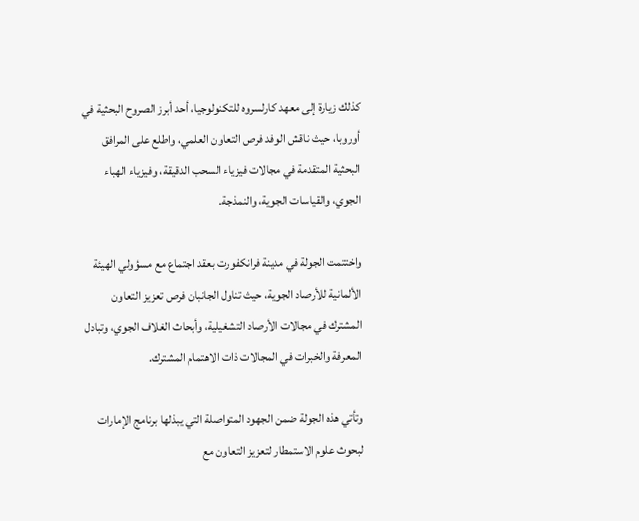كذلك زيارة إلى معهد كارلسروه للتكنولوجيا، أحد أبرز الصروح البحثية في أوروبا، حيث ناقش الوفد فرص التعاون العلمي، واطلع على المرافق البحثية المتقدمة في مجالات فيزياء السحب الدقيقة، وفيزياء الهباء الجوي، والقياسات الجوية، والنمذجة.

واختتمت الجولة في مدينة فرانكفورت بعقد اجتماع مع مسؤولي الهيئة الألمانية للأرصاد الجوية، حيث تناول الجانبان فرص تعزيز التعاون المشترك في مجالات الأرصاد التشغيلية، وأبحاث الغلاف الجوي، وتبادل المعرفة والخبرات في المجالات ذات الاهتمام المشترك.

وتأتي هذه الجولة ضمن الجهود المتواصلة التي يبذلها برنامج الإمارات لبحوث علوم الاستمطار لتعزيز التعاون مع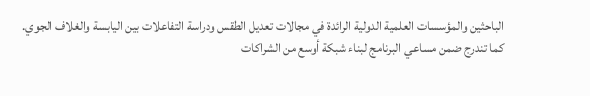الباحثين والمؤسسات العلمية الدولية الرائدة في مجالات تعديل الطقس ودراسة التفاعلات بين اليابسة والغلاف الجوي. كما تندرج ضمن مساعي البرنامج لبناء شبكة أوسع من الشراكات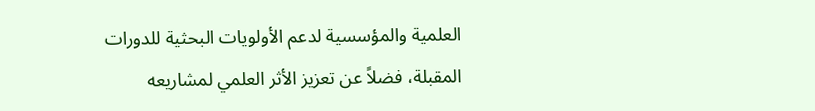العلمية والمؤسسية لدعم الأولويات البحثية للدورات المقبلة، فضلاً عن تعزيز الأثر العلمي لمشاريعه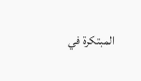المبتكرة في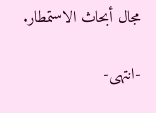مجال أبحاث الاستمطار.

-انتهى-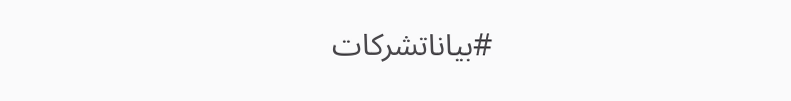#بياناتشركات